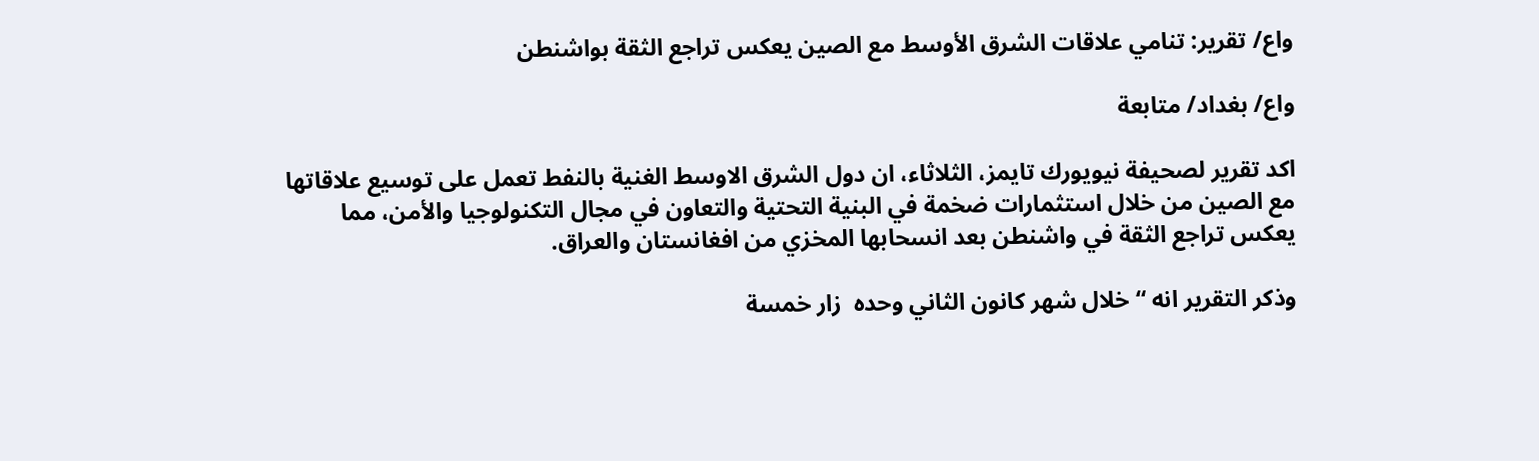واع/ تقرير: تنامي علاقات الشرق الأوسط مع الصين يعكس تراجع الثقة بواشنطن

واع/ بغداد/ متابعة

اكد تقرير لصحيفة نيويورك تايمز، الثلاثاء، ان دول الشرق الاوسط الغنية بالنفط تعمل على توسيع علاقاتها مع الصين من خلال استثمارات ضخمة في البنية التحتية والتعاون في مجال التكنولوجيا والأمن، مما يعكس تراجع الثقة في واشنطن بعد انسحابها المخزي من افغانستان والعراق.

وذكر التقرير انه “خلال شهر كانون الثاني وحده  زار خمسة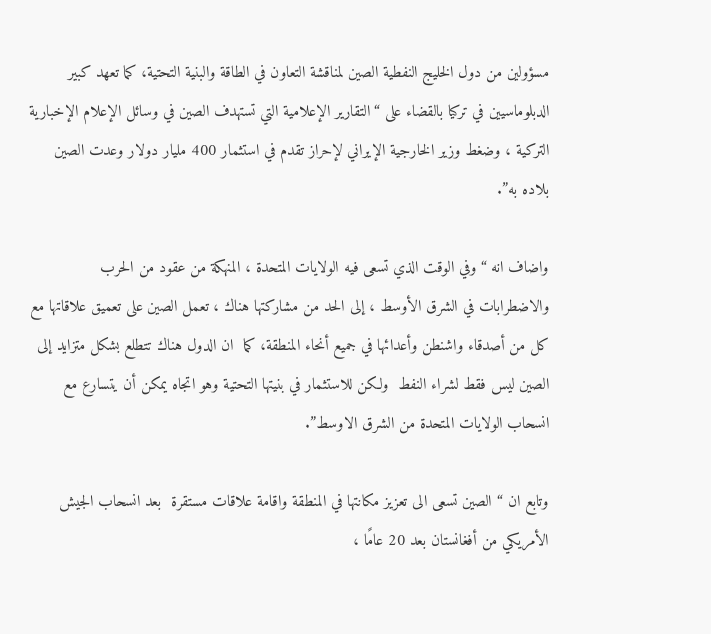مسؤولين من دول الخليج النفطية الصين لمناقشة التعاون في الطاقة والبنية التحتية، كما تعهد كبير الدبلوماسيين في تركيا بالقضاء على “التقارير الإعلامية التي تستهدف الصين في وسائل الإعلام الإخبارية التركية ، وضغط وزير الخارجية الإيراني لإحراز تقدم في استثمار 400 مليار دولار وعدت الصين بلاده به”.

واضاف انه “وفي الوقت الذي تسعى فيه الولايات المتحدة ، المنهكة من عقود من الحرب والاضطرابات في الشرق الأوسط ، إلى الحد من مشاركتها هناك ، تعمل الصين على تعميق علاقاتها مع كل من أصدقاء واشنطن وأعدائها في جميع أنحاء المنطقة، كما  ان الدول هناك تتطلع بشكل متزايد إلى الصين ليس فقط لشراء النفط  ولكن للاستثمار في بنيتها التحتية وهو اتجاه يمكن أن يتسارع مع انسحاب الولايات المتحدة من الشرق الاوسط”.

وتابع ان “الصين تسعى الى تعزيز مكانتها في المنطقة واقامة علاقات مستقرة  بعد انسحاب الجيش الأمريكي من أفغانستان بعد 20 عامًا ،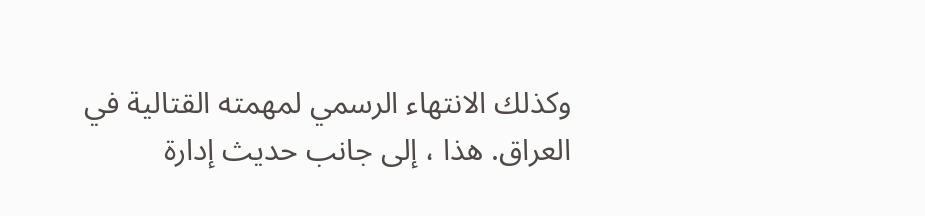وكذلك الانتهاء الرسمي لمهمته القتالية في العراق. هذا ، إلى جانب حديث إدارة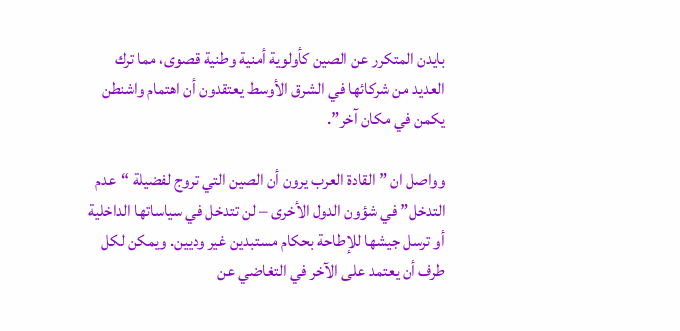بايدن المتكرر عن الصين كأولوية أمنية وطنية قصوى، مما ترك العديد من شركائها في الشرق الأوسط يعتقدون أن اهتمام واشنطن يكمن في مكان آخر”.

وواصل ان ” القادة العرب يرون أن الصين التي تروج لفضيلة “عدم التدخل” في شؤون الدول الأخرى – لن تتدخل في سياساتها الداخلية أو ترسل جيشها للإطاحة بحكام مستبدين غير وديين. ويمكن لكل طرف أن يعتمد على الآخر في التغاضي عن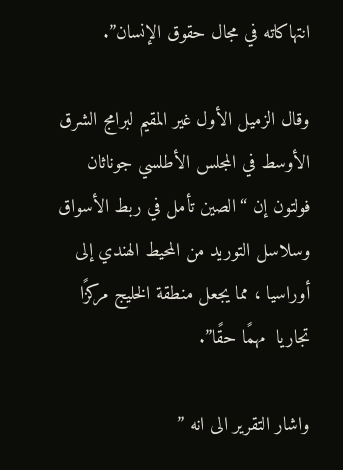انتهاكاته في مجال حقوق الإنسان”.

وقال الزميل الأول غير المقيم لبرامج الشرق الأوسط في المجلس الأطلسي جوناثان فولتون إن “الصين تأمل في ربط الأسواق وسلاسل التوريد من المحيط الهندي إلى أوراسيا ، مما يجعل منطقة الخليج مركزًا تجاريا  مهمًا حقًا”.

واشار التقرير الى انه ”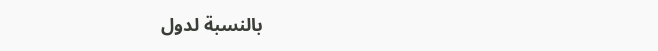بالنسبة لدول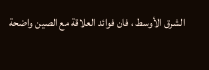الشرق الأوسط ، فان فوائد العلاقة مع الصين واضحة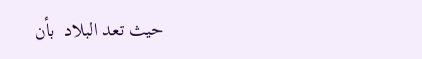حيث تعد البلاد  بأن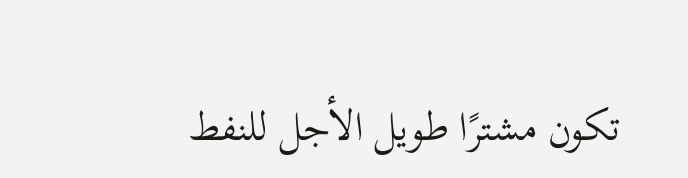تكون مشترًا طويل الأجل للنفط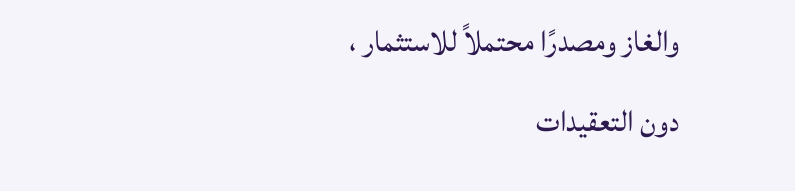والغاز ومصدرًا محتملاً للاستثمار ، دون التعقيدات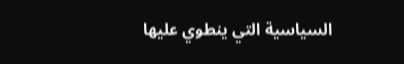السياسية التي ينطوي عليها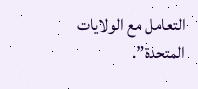التعامل مع الولايات المتحدة”.